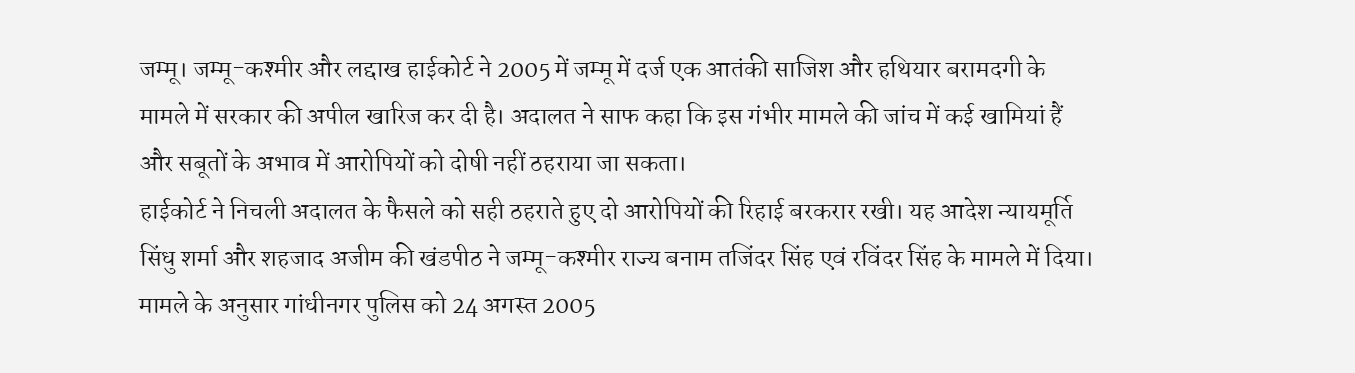जम्मू। जम्मू-कश्मीर और लद्दाख हाईकोर्ट ने 2005 में जम्मू में दर्ज एक आतंकी साजिश और हथियार बरामदगी के मामले में सरकार की अपील खारिज कर दी है। अदालत ने साफ कहा कि इस गंभीर मामले की जांच में कई खामियां हैं और सबूतों के अभाव में आरोपियों को दोषी नहीं ठहराया जा सकता।
हाईकोर्ट ने निचली अदालत के फैसले को सही ठहराते हुए दो आरोपियों की रिहाई बरकरार रखी। यह आदेश न्यायमूर्ति सिंधु शर्मा और शहजाद अजीम की खंडपीठ ने जम्मू-कश्मीर राज्य बनाम तजिंदर सिंह एवं रविंदर सिंह के मामले में दिया। मामले के अनुसार गांधीनगर पुलिस को 24 अगस्त 2005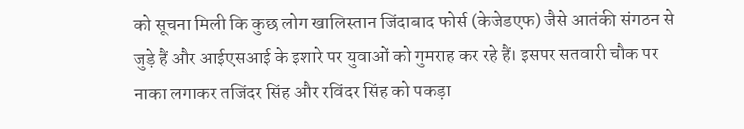को सूचना मिली कि कुछ लोग खालिस्तान जिंदाबाद फोर्स (केजेडएफ) जैसे आतंकी संगठन से जुड़े हैं और आईएसआई के इशारे पर युवाओं को गुमराह कर रहे हैं। इसपर सतवारी चौक पर नाका लगाकर तजिंदर सिंह और रविंदर सिंह को पकड़ा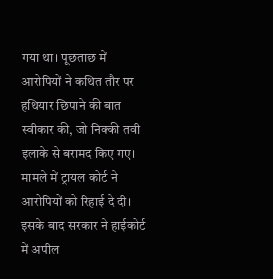गया था। पूछताछ में आरोपियों ने कथित तौर पर हथियार छिपाने की बात स्वीकार की, जो निक्की तवी इलाके से बरामद किए गए। मामले में ट्रायल कोर्ट ने आरोपियों को रिहाई दे दी। इसके बाद सरकार ने हाईकोर्ट में अपील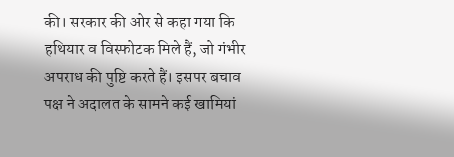की। सरकार की ओर से कहा गया कि हथियार व विस्फोटक मिले हैं, जो गंभीर अपराध की पुष्टि करते हैं। इसपर बचाव पक्ष ने अदालत के सामने कई खामियां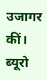उजागर कीं। ब्यूरो